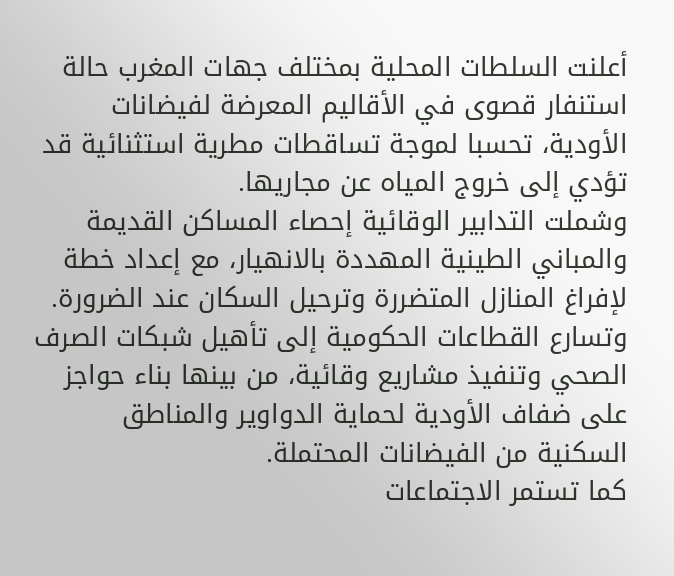أعلنت السلطات المحلية بمختلف جهات المغرب حالة استنفار قصوى في الأقاليم المعرضة لفيضانات الأودية، تحسبا لموجة تساقطات مطرية استثنائية قد تؤدي إلى خروج المياه عن مجاريها.
وشملت التدابير الوقائية إحصاء المساكن القديمة والمباني الطينية المهددة بالانهيار، مع إعداد خطة لإفراغ المنازل المتضررة وترحيل السكان عند الضرورة.
وتسارع القطاعات الحكومية إلى تأهيل شبكات الصرف الصحي وتنفيذ مشاريع وقائية، من بينها بناء حواجز على ضفاف الأودية لحماية الدواوير والمناطق السكنية من الفيضانات المحتملة.
كما تستمر الاجتماعات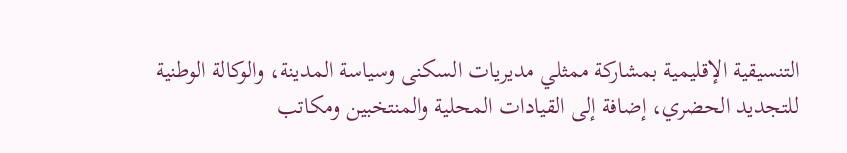التنسيقية الإقليمية بمشاركة ممثلي مديريات السكنى وسياسة المدينة، والوكالة الوطنية للتجديد الحضري، إضافة إلى القيادات المحلية والمنتخبين ومكاتب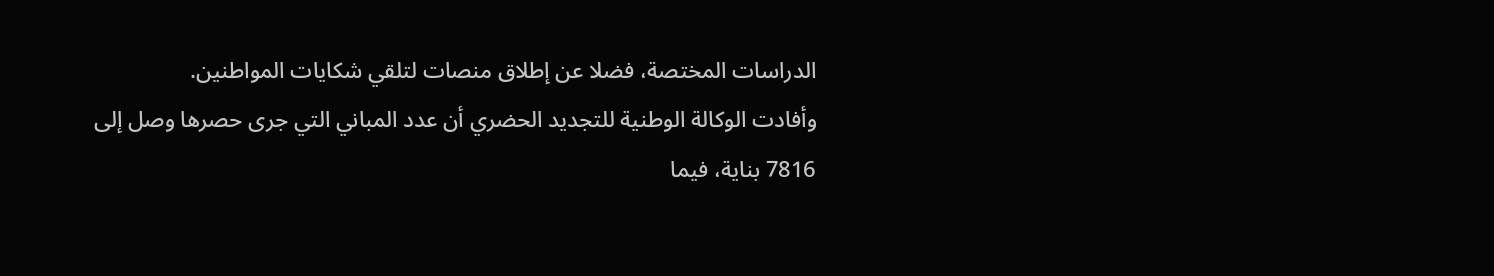الدراسات المختصة، فضلا عن إطلاق منصات لتلقي شكايات المواطنين.
وأفادت الوكالة الوطنية للتجديد الحضري أن عدد المباني التي جرى حصرها وصل إلى 7816 بناية، فيما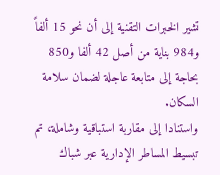تشير الخبرات التقنية إلى أن نحو 15 ألفاً و984 بناية من أصل 42 ألفا و850 بحاجة إلى متابعة عاجلة لضمان سلامة السكان.
واستنادا إلى مقاربة استباقية وشاملة، تم تبسيط المساطر الإدارية عبر شباك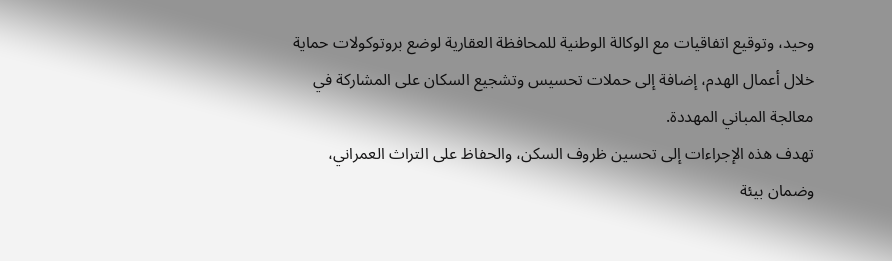وحيد، وتوقيع اتفاقيات مع الوكالة الوطنية للمحافظة العقارية لوضع بروتوكولات حماية خلال أعمال الهدم، إضافة إلى حملات تحسيس وتشجيع السكان على المشاركة في معالجة المباني المهددة.
تهدف هذه الإجراءات إلى تحسين ظروف السكن، والحفاظ على التراث العمراني، وضمان بيئة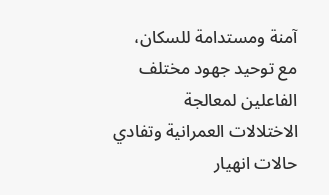آمنة ومستدامة للسكان، مع توحيد جهود مختلف الفاعلين لمعالجة الاختلالات العمرانية وتفادي حالات انهيار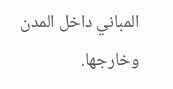المباني داخل المدن وخارجها.